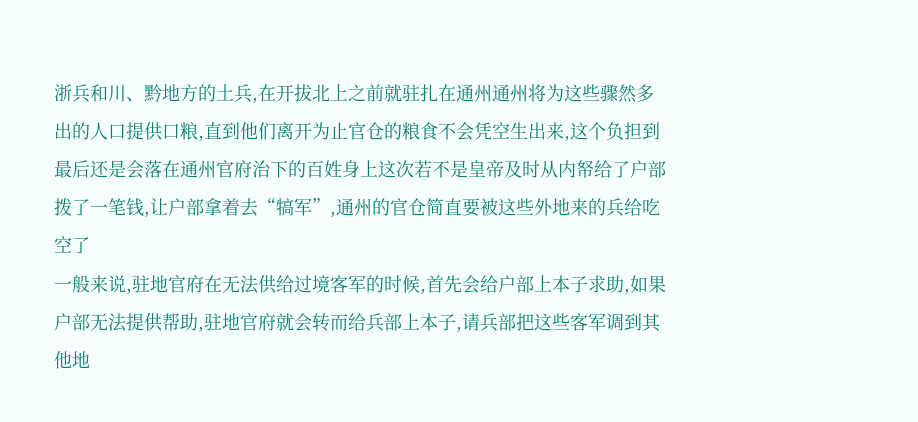浙兵和川、黔地方的土兵,在开拔北上之前就驻扎在通州通州将为这些骤然多出的人口提供口粮,直到他们离开为止官仓的粮食不会凭空生出来,这个负担到最后还是会落在通州官府治下的百姓身上这次若不是皇帝及时从内帑给了户部拨了一笔钱,让户部拿着去“犒军”,通州的官仓简直要被这些外地来的兵给吃空了
一般来说,驻地官府在无法供给过境客军的时候,首先会给户部上本子求助,如果户部无法提供帮助,驻地官府就会转而给兵部上本子,请兵部把这些客军调到其他地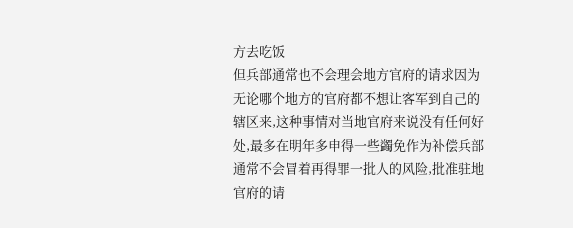方去吃饭
但兵部通常也不会理会地方官府的请求因为无论哪个地方的官府都不想让客军到自己的辖区来,这种事情对当地官府来说没有任何好处,最多在明年多申得一些蠲免作为补偿兵部通常不会冒着再得罪一批人的风险,批准驻地官府的请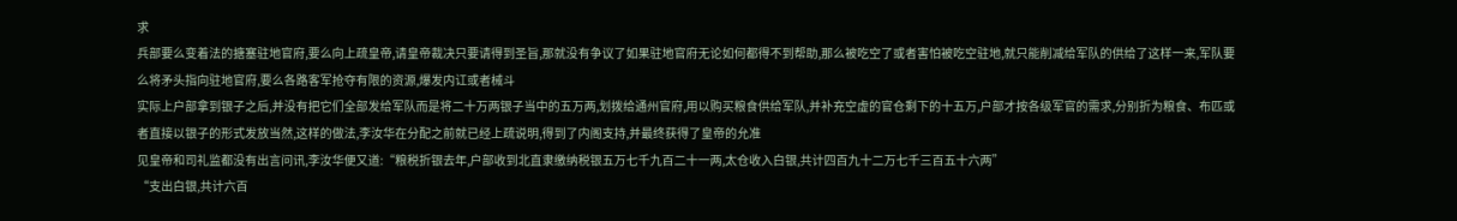求
兵部要么变着法的搪塞驻地官府,要么向上疏皇帝,请皇帝裁决只要请得到圣旨,那就没有争议了如果驻地官府无论如何都得不到帮助,那么被吃空了或者害怕被吃空驻地,就只能削减给军队的供给了这样一来,军队要么将矛头指向驻地官府,要么各路客军抢夺有限的资源,爆发内讧或者械斗
实际上户部拿到银子之后,并没有把它们全部发给军队而是将二十万两银子当中的五万两,划拨给通州官府,用以购买粮食供给军队,并补充空虚的官仓剩下的十五万,户部才按各级军官的需求,分别折为粮食、布匹或者直接以银子的形式发放当然,这样的做法,李汝华在分配之前就已经上疏说明,得到了内阁支持,并最终获得了皇帝的允准
见皇帝和司礼监都没有出言问讯,李汝华便又道:“粮税折银去年,户部收到北直隶缴纳税银五万七千九百二十一两,太仓收入白银,共计四百九十二万七千三百五十六两”
“支出白银,共计六百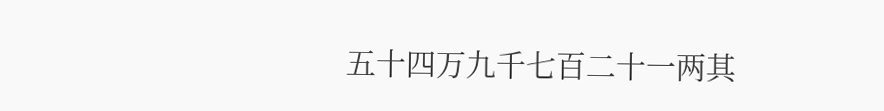五十四万九千七百二十一两其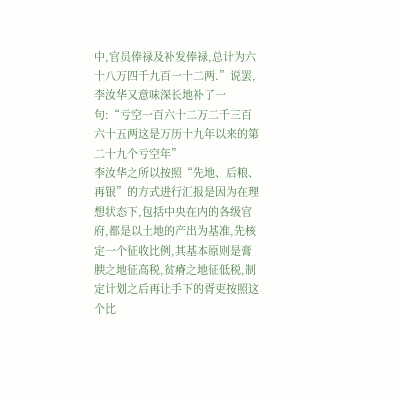中,官员俸禄及补发俸禄,总计为六十八万四千九百一十二两.”说罢,李汝华又意味深长地补了一句:“亏空一百六十二万二千三百六十五两这是万历十九年以来的第二十九个亏空年”
李汝华之所以按照“先地、后粮、再银”的方式进行汇报是因为在理想状态下,包括中央在内的各级官府,都是以土地的产出为基准,先核定一个征收比例,其基本原则是膏腴之地征高税,贫瘠之地征低税,制定计划之后再让手下的胥吏按照这个比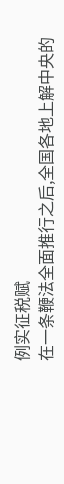例实征税赋
在一条鞭法全面推行之后,全国各地上解中央的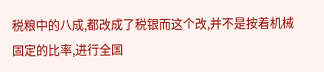税粮中的八成,都改成了税银而这个改,并不是按着机械固定的比率,进行全国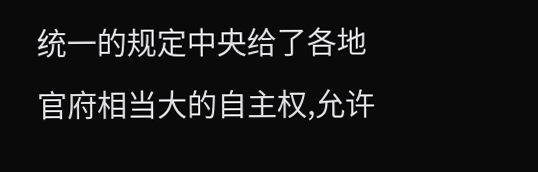统一的规定中央给了各地官府相当大的自主权,允许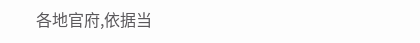各地官府,依据当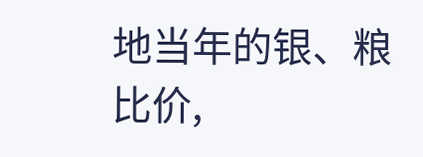地当年的银、粮比价,